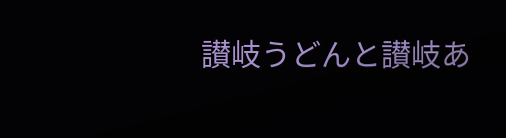讃岐うどんと讃岐あ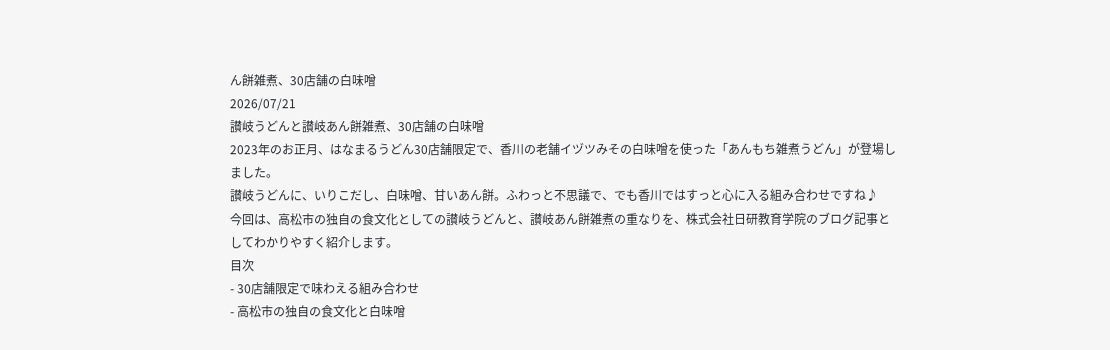ん餅雑煮、30店舗の白味噌
2026/07/21
讃岐うどんと讃岐あん餅雑煮、30店舗の白味噌
2023年のお正月、はなまるうどん30店舗限定で、香川の老舗イヅツみその白味噌を使った「あんもち雑煮うどん」が登場しました。
讃岐うどんに、いりこだし、白味噌、甘いあん餅。ふわっと不思議で、でも香川ではすっと心に入る組み合わせですね♪
今回は、高松市の独自の食文化としての讃岐うどんと、讃岐あん餅雑煮の重なりを、株式会社日研教育学院のブログ記事としてわかりやすく紹介します。
目次
- 30店舗限定で味わえる組み合わせ
- 高松市の独自の食文化と白味噌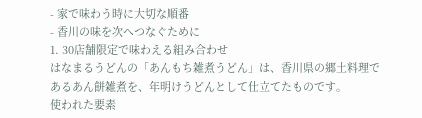- 家で味わう時に大切な順番
- 香川の味を次へつなぐために
1. 30店舗限定で味わえる組み合わせ
はなまるうどんの「あんもち雑煮うどん」は、香川県の郷土料理であるあん餅雑煮を、年明けうどんとして仕立てたものです。
使われた要素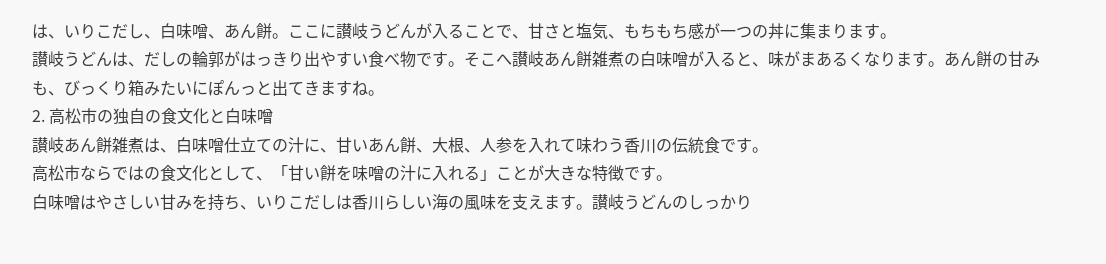は、いりこだし、白味噌、あん餅。ここに讃岐うどんが入ることで、甘さと塩気、もちもち感が一つの丼に集まります。
讃岐うどんは、だしの輪郭がはっきり出やすい食べ物です。そこへ讃岐あん餅雑煮の白味噌が入ると、味がまあるくなります。あん餅の甘みも、びっくり箱みたいにぽんっと出てきますね。
2. 高松市の独自の食文化と白味噌
讃岐あん餅雑煮は、白味噌仕立ての汁に、甘いあん餅、大根、人参を入れて味わう香川の伝統食です。
高松市ならではの食文化として、「甘い餅を味噌の汁に入れる」ことが大きな特徴です。
白味噌はやさしい甘みを持ち、いりこだしは香川らしい海の風味を支えます。讃岐うどんのしっかり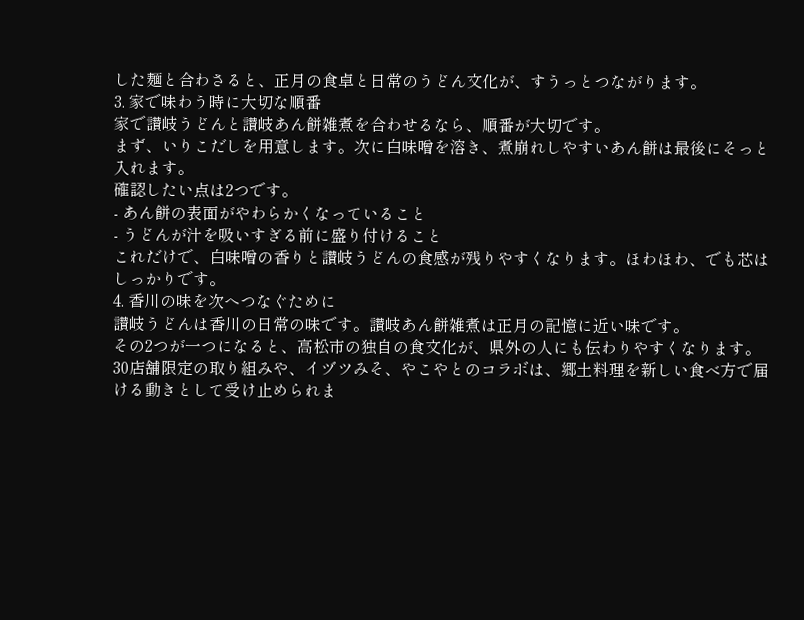した麺と合わさると、正月の食卓と日常のうどん文化が、すうっとつながります。
3. 家で味わう時に大切な順番
家で讃岐うどんと讃岐あん餅雑煮を合わせるなら、順番が大切です。
まず、いりこだしを用意します。次に白味噌を溶き、煮崩れしやすいあん餅は最後にそっと入れます。
確認したい点は2つです。
- あん餅の表面がやわらかくなっていること
- うどんが汁を吸いすぎる前に盛り付けること
これだけで、白味噌の香りと讃岐うどんの食感が残りやすくなります。ほわほわ、でも芯はしっかりです。
4. 香川の味を次へつなぐために
讃岐うどんは香川の日常の味です。讃岐あん餅雑煮は正月の記憶に近い味です。
その2つが一つになると、高松市の独自の食文化が、県外の人にも伝わりやすくなります。
30店舗限定の取り組みや、イヅツみそ、やこやとのコラボは、郷土料理を新しい食べ方で届ける動きとして受け止められま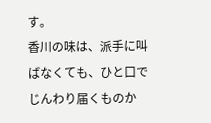す。
香川の味は、派手に叫ばなくても、ひと口でじんわり届くものか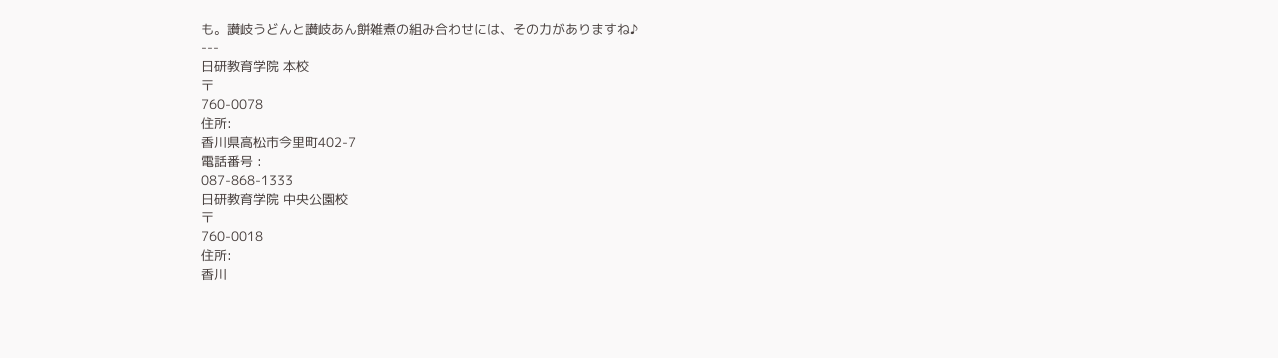も。讃岐うどんと讃岐あん餅雑煮の組み合わせには、その力がありますね♪
---
日研教育学院 本校
〒
760-0078
住所:
香川県高松市今里町402-7
電話番号 :
087-868-1333
日研教育学院 中央公園校
〒
760-0018
住所:
香川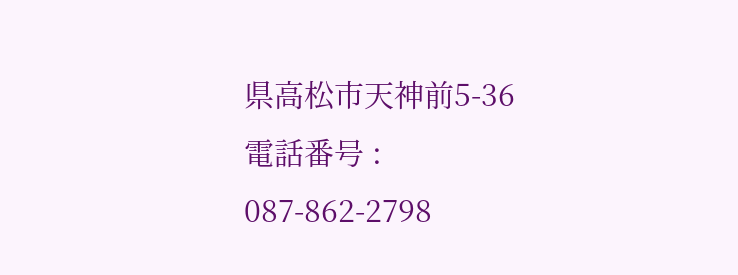県高松市天神前5-36
電話番号 :
087-862-2798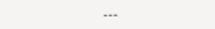---